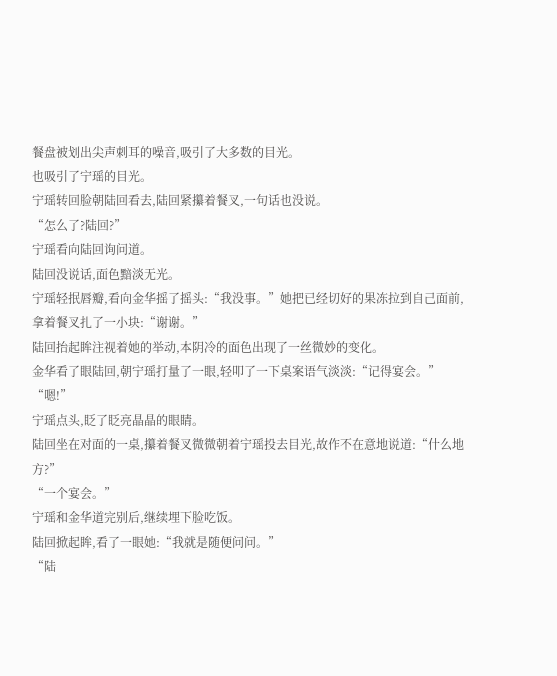餐盘被划出尖声刺耳的噪音,吸引了大多数的目光。
也吸引了宁瑶的目光。
宁瑶转回脸朝陆回看去,陆回紧攥着餐叉,一句话也没说。
“怎么了?陆回?”
宁瑶看向陆回询问道。
陆回没说话,面色黯淡无光。
宁瑶轻抿唇瓣,看向金华摇了摇头:“我没事。”她把已经切好的果冻拉到自己面前,拿着餐叉扎了一小块:“谢谢。”
陆回抬起眸注视着她的举动,本阴冷的面色出现了一丝微妙的变化。
金华看了眼陆回,朝宁瑶打量了一眼,轻叩了一下桌案语气淡淡:“记得宴会。”
“嗯!”
宁瑶点头,眨了眨亮晶晶的眼睛。
陆回坐在对面的一桌,攥着餐叉微微朝着宁瑶投去目光,故作不在意地说道:“什么地方?”
“一个宴会。”
宁瑶和金华道完别后,继续埋下脸吃饭。
陆回掀起眸,看了一眼她:“我就是随便问问。”
“陆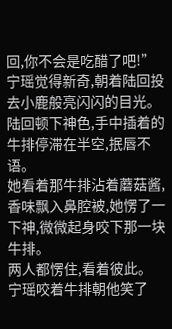回,你不会是吃醋了吧!”宁瑶觉得新奇,朝着陆回投去小鹿般亮闪闪的目光。
陆回顿下神色,手中插着的牛排停滞在半空,抿唇不语。
她看着那牛排沾着蘑菇酱,香味飘入鼻腔被,她愣了一下神,微微起身咬下那一块牛排。
两人都愣住,看着彼此。
宁瑶咬着牛排朝他笑了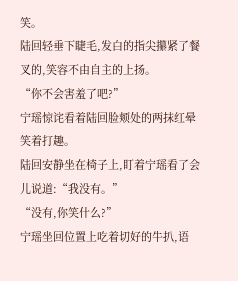笑。
陆回轻垂下睫毛,发白的指尖攥紧了餐叉的,笑容不由自主的上扬。
“你不会害羞了吧?”
宁瑶惊诧看着陆回脸颊处的两抹红晕笑着打趣。
陆回安静坐在椅子上,盯着宁瑶看了会儿说道:“我没有。”
“没有,你笑什么?”
宁瑶坐回位置上吃着切好的牛扒,语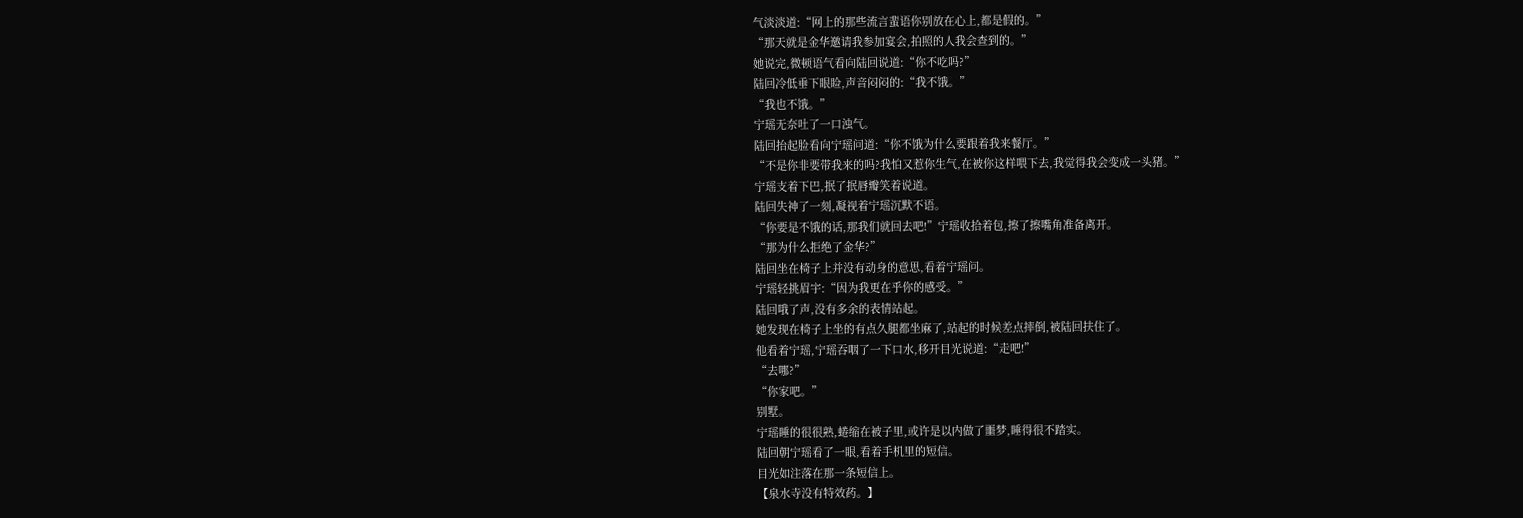气淡淡道:“网上的那些流言蜚语你别放在心上,都是假的。”
“那天就是金华邀请我参加宴会,拍照的人我会查到的。”
她说完,微顿语气看向陆回说道:“你不吃吗?”
陆回冷低垂下眼睑,声音闷闷的:“我不饿。”
“我也不饿。”
宁瑶无奈吐了一口浊气。
陆回抬起脸看向宁瑶问道:“你不饿为什么要跟着我来餐厅。”
“不是你非要带我来的吗?我怕又惹你生气,在被你这样喂下去,我觉得我会变成一头猪。”
宁瑶支着下巴,抿了抿唇瓣笑着说道。
陆回失神了一刻,凝视着宁瑶沉默不语。
“你要是不饿的话,那我们就回去吧!”宁瑶收拾着包,擦了擦嘴角准备离开。
“那为什么拒绝了金华?”
陆回坐在椅子上并没有动身的意思,看着宁瑶问。
宁瑶轻挑眉宇:“因为我更在乎你的感受。”
陆回哦了声,没有多余的表情站起。
她发现在椅子上坐的有点久腿都坐麻了,站起的时候差点摔倒,被陆回扶住了。
他看着宁瑶,宁瑶吞咽了一下口水,移开目光说道:“走吧!”
“去哪?”
“你家吧。”
别墅。
宁瑶睡的很很熟,蜷缩在被子里,或许是以内做了噩梦,睡得很不踏实。
陆回朝宁瑶看了一眼,看着手机里的短信。
目光如注落在那一条短信上。
【泉水寺没有特效药。】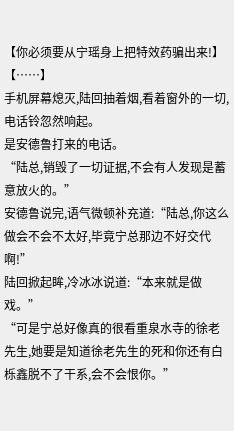【你必须要从宁瑶身上把特效药骗出来!】
【……】
手机屏幕熄灭,陆回抽着烟,看着窗外的一切,电话铃忽然响起。
是安德鲁打来的电话。
“陆总,销毁了一切证据,不会有人发现是蓄意放火的。”
安德鲁说完,语气微顿补充道:“陆总,你这么做会不会不太好,毕竟宁总那边不好交代啊!”
陆回掀起眸,冷冰冰说道:“本来就是做戏。”
“可是宁总好像真的很看重泉水寺的徐老先生,她要是知道徐老先生的死和你还有白栎鑫脱不了干系,会不会恨你。”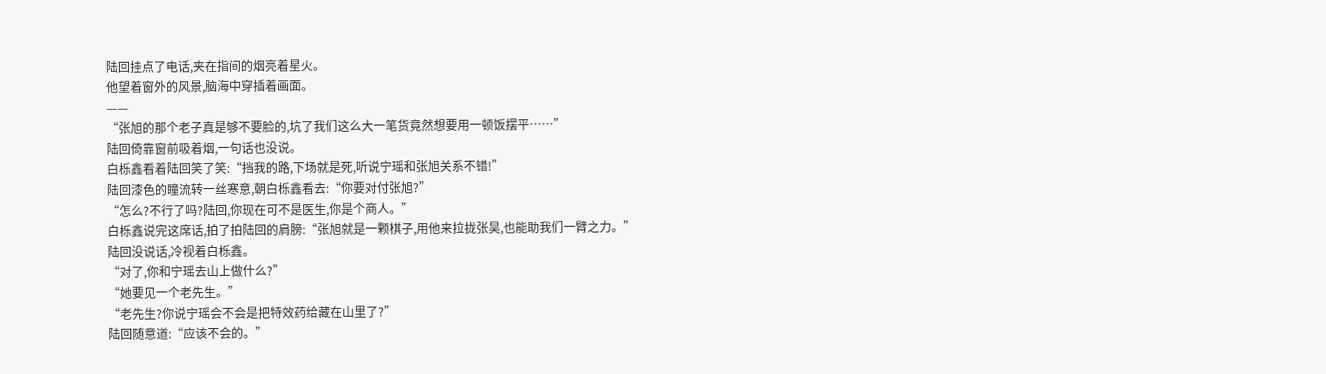陆回挂点了电话,夹在指间的烟亮着星火。
他望着窗外的风景,脑海中穿插着画面。
——
“张旭的那个老子真是够不要脸的,坑了我们这么大一笔货竟然想要用一顿饭摆平……”
陆回倚靠窗前吸着烟,一句话也没说。
白栎鑫看着陆回笑了笑:“挡我的路,下场就是死,听说宁瑶和张旭关系不错!”
陆回漆色的瞳流转一丝寒意,朝白栎鑫看去:“你要对付张旭?”
“怎么?不行了吗?陆回,你现在可不是医生,你是个商人。”
白栎鑫说完这席话,拍了拍陆回的肩膀:“张旭就是一颗棋子,用他来拉拢张昊,也能助我们一臂之力。”
陆回没说话,冷视着白栎鑫。
“对了,你和宁瑶去山上做什么?”
“她要见一个老先生。”
“老先生?你说宁瑶会不会是把特效药给藏在山里了?”
陆回随意道:“应该不会的。”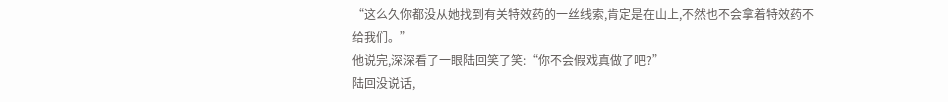“这么久你都没从她找到有关特效药的一丝线索,肯定是在山上,不然也不会拿着特效药不给我们。”
他说完,深深看了一眼陆回笑了笑:“你不会假戏真做了吧?”
陆回没说话,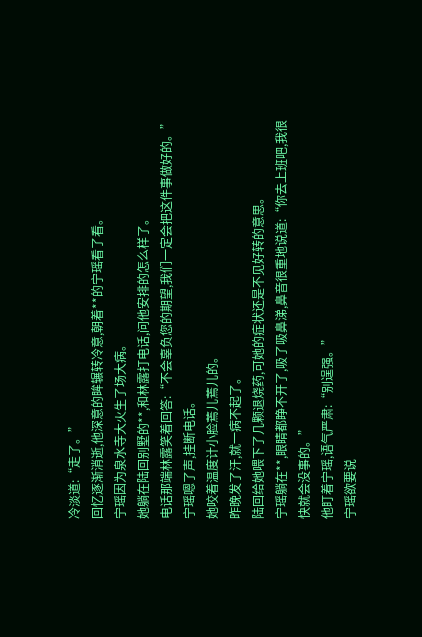冷淡道:“走了。”
回忆逐渐消逝,他深意的眸辗转冷意,朝着**的宁瑶看了看。
宁瑶因为泉水寺大火生了场大病。
她躺在陆回别墅的**,和林露打电话,问他安排的怎么样了。
电话那端林露笑着回答:“不会辜负您的期望,我们一定会把这件事做好的。”
宁瑶嗯了声,挂断电话。
她咬着温度计小脸蔫儿蔫儿的。
昨晚发了汗,就一病不起了。
陆回给她喂下了几颗退烧药,可她的症状还是不见好转的意思。
宁瑶躺在**,眼睛都睁不开了,吸了吸鼻涕,鼻音很重地说道:“你去上班吧,我很快就会没事的。”
他盯着宁瑶,语气严肃:“别逞强。”
宁瑶欲要说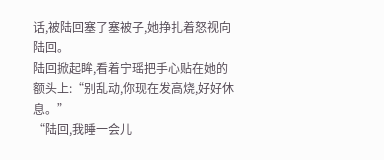话,被陆回塞了塞被子,她挣扎着怒视向陆回。
陆回掀起眸,看着宁瑶把手心贴在她的额头上:“别乱动,你现在发高烧,好好休息。”
“陆回,我睡一会儿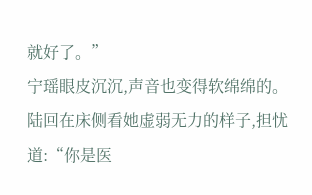就好了。”
宁瑶眼皮沉沉,声音也变得软绵绵的。
陆回在床侧看她虚弱无力的样子,担忧道:“你是医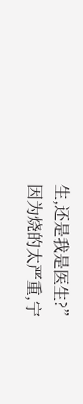生,还是我是医生?”
因为烧的太严重,宁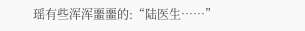瑶有些浑浑噩噩的:“陆医生……”